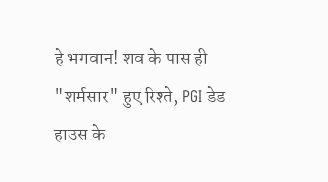हे भगवान! शव के पास ही "शर्मसार" हुए रिश्ते, PGI डेड हाउस के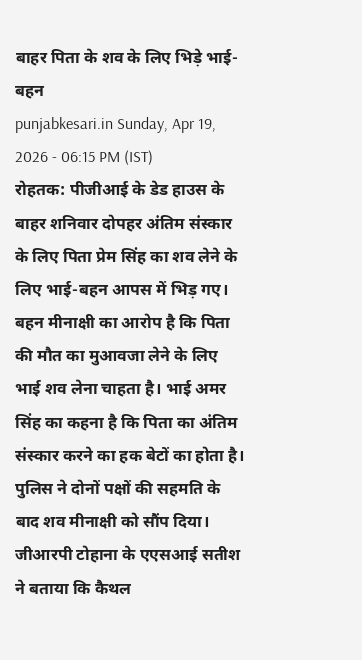बाहर पिता के शव के लिए भिड़े भाई-बहन
punjabkesari.in Sunday, Apr 19, 2026 - 06:15 PM (IST)
रोहतक: पीजीआई के डेड हाउस के बाहर शनिवार दोपहर अंतिम संस्कार के लिए पिता प्रेम सिंह का शव लेने के लिए भाई-बहन आपस में भिड़ गए। बहन मीनाक्षी का आरोप है कि पिता की मौत का मुआवजा लेने के लिए भाई शव लेना चाहता है। भाई अमर सिंह का कहना है कि पिता का अंतिम संस्कार करने का हक बेटों का होता है। पुलिस ने दोनों पक्षों की सहमति के बाद शव मीनाक्षी को सौंप दिया। जीआरपी टोहाना के एएसआई सतीश ने बताया कि कैथल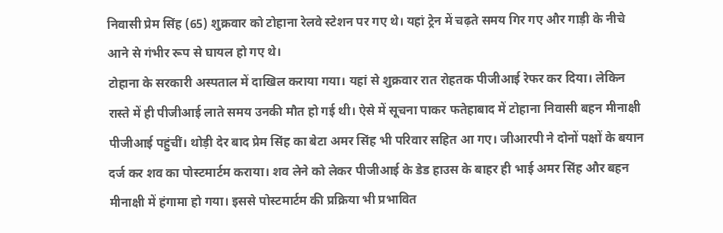निवासी प्रेम सिंह (65) शुक्रवार को टोहाना रेलवे स्टेशन पर गए थे। यहां ट्रेन में चढ़ते समय गिर गए और गाड़ी के नीचे आने से गंभीर रूप से घायल हो गए थे।
टोहाना के सरकारी अस्पताल में दाखिल कराया गया। यहां से शुक्रवार रात रोहतक पीजीआई रेफर कर दिया। लेकिन रास्ते में ही पीजीआई लाते समय उनकी मौत हो गई थी। ऐसे में सूचना पाकर फतेहाबाद में टोहाना निवासी बहन मीनाक्षी पीजीआई पहुंचीं। थोड़ी देर बाद प्रेम सिंह का बेटा अमर सिंह भी परिवार सहित आ गए। जीआरपी ने दोनों पक्षों के बयान दर्ज कर शव का पोस्टमार्टम कराया। शव लेने को लेकर पीजीआई के डेड हाउस के बाहर ही भाई अमर सिंह और बहन मीनाक्षी में हंगामा हो गया। इससे पोस्टमार्टम की प्रक्रिया भी प्रभावित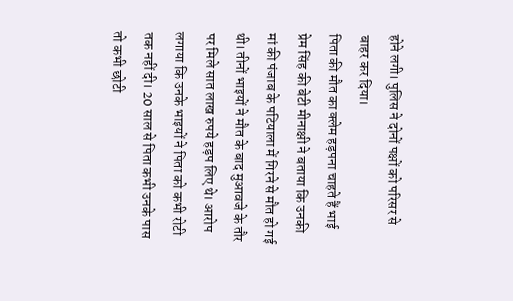होने लगी। पुलिस ने दोनों पक्षों को परिसर से बाहर कर दिया।
पिता की मौत का क्लेम हड़पना चाहते हैं भाई
प्रेम सिंह की बेटी मीनाक्षी ने बताया कि उनकी मां की पंजाब के पटियाला में गिरने से मौत हो गई थी। तीनों भाइयों ने मौत के बाद मुआवजे के तौर पर मिले सात लाख रुपये हड़प लिए थे। आरोप लगाया कि उनके भाइयों ने पिता को कभी रोटी तक नहीं दी। 20 साल से पिता कभी उनके पास तो कभी छोटी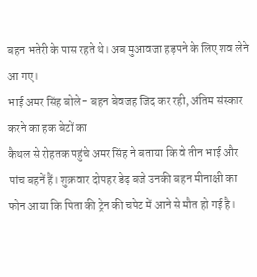बहन भतेरी के पास रहते थे। अब मुआवजा हड़पने के लिए शव लेने आ गए।
भाई अमर सिंह बोले- बहन बेवजह जिद कर रही, अंतिम संस्कार करने का हक बेटों का
कैथल से रोहतक पहुंचे अमर सिंह ने बताया कि वे तीन भाई और पांच बहनें हैं। शुक्रवार दोपहर डेढ़ बजे उनकी बहन मीनाक्षी का फोन आया कि पिता की ट्रेन की चपेट में आने से मौत हो गई है।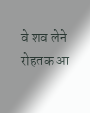वे शव लेने रोहतक आ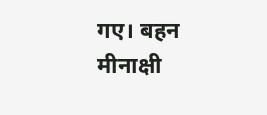गए। बहन मीनाक्षी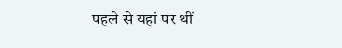पहले से यहां पर थीं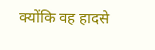क्योंकि वह हादसे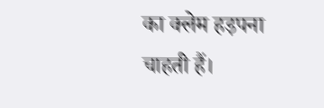का क्लेम हड़पना चाहती हैं।